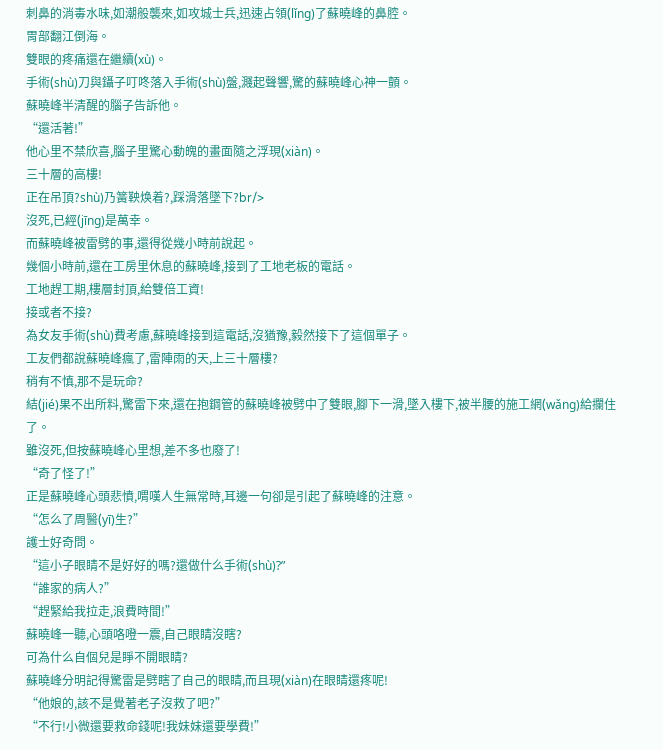刺鼻的消毒水味,如潮般襲來,如攻城士兵,迅速占領(lǐng)了蘇曉峰的鼻腔。
胃部翻江倒海。
雙眼的疼痛還在繼續(xù)。
手術(shù)刀與鑷子叮咚落入手術(shù)盤,濺起聲響,驚的蘇曉峰心神一顫。
蘇曉峰半清醒的腦子告訴他。
“還活著!”
他心里不禁欣喜,腦子里驚心動魄的畫面隨之浮現(xiàn)。
三十層的高樓!
正在吊頂?shù)乃簧鞅焕着?,踩滑落墜下?br/>
沒死,已經(jīng)是萬幸。
而蘇曉峰被雷劈的事,還得從幾小時前說起。
幾個小時前,還在工房里休息的蘇曉峰,接到了工地老板的電話。
工地趕工期,樓層封頂,給雙倍工資!
接或者不接?
為女友手術(shù)費考慮,蘇曉峰接到這電話,沒猶豫,毅然接下了這個單子。
工友們都說蘇曉峰瘋了,雷陣雨的天,上三十層樓?
稍有不慎,那不是玩命?
結(jié)果不出所料,驚雷下來,還在抱鋼管的蘇曉峰被劈中了雙眼,腳下一滑,墜入樓下,被半腰的施工網(wǎng)給攔住了。
雖沒死,但按蘇曉峰心里想,差不多也廢了!
“奇了怪了!”
正是蘇曉峰心頭悲憤,喟嘆人生無常時,耳邊一句卻是引起了蘇曉峰的注意。
“怎么了周醫(yī)生?”
護士好奇問。
“這小子眼睛不是好好的嗎?還做什么手術(shù)?”
“誰家的病人?”
“趕緊給我拉走,浪費時間!”
蘇曉峰一聽,心頭咯噔一震,自己眼睛沒瞎?
可為什么自個兒是睜不開眼睛?
蘇曉峰分明記得驚雷是劈瞎了自己的眼睛,而且現(xiàn)在眼睛還疼呢!
“他娘的,該不是覺著老子沒救了吧?”
“不行!小微還要救命錢呢!我妹妹還要學費!”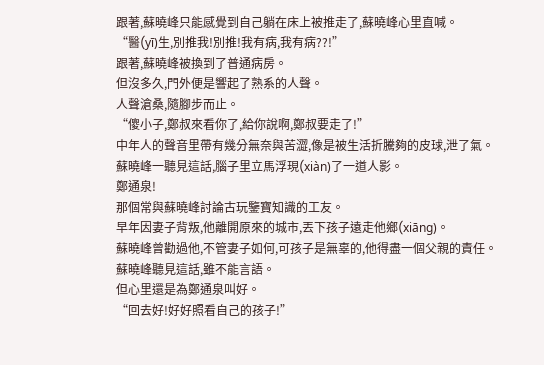跟著,蘇曉峰只能感覺到自己躺在床上被推走了,蘇曉峰心里直喊。
“醫(yī)生,別推我!別推!我有病,我有病??!”
跟著,蘇曉峰被換到了普通病房。
但沒多久,門外便是響起了熟系的人聲。
人聲滄桑,隨腳步而止。
“傻小子,鄭叔來看你了,給你說啊,鄭叔要走了!”
中年人的聲音里帶有幾分無奈與苦澀,像是被生活折騰夠的皮球,泄了氣。
蘇曉峰一聽見這話,腦子里立馬浮現(xiàn)了一道人影。
鄭通泉!
那個常與蘇曉峰討論古玩鑒寶知識的工友。
早年因妻子背叛,他離開原來的城市,丟下孩子遠走他鄉(xiāng)。
蘇曉峰曾勸過他,不管妻子如何,可孩子是無辜的,他得盡一個父親的責任。
蘇曉峰聽見這話,雖不能言語。
但心里還是為鄭通泉叫好。
“回去好!好好照看自己的孩子!”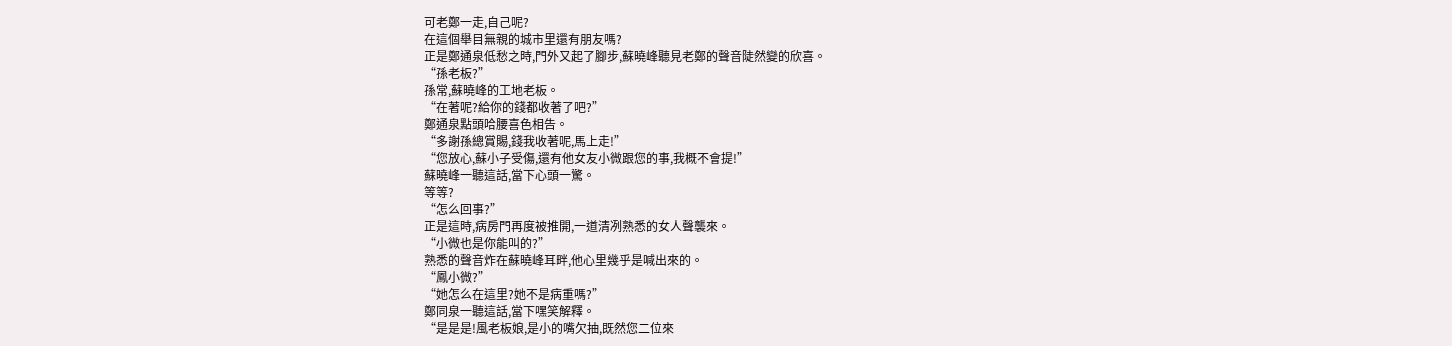可老鄭一走,自己呢?
在這個舉目無親的城市里還有朋友嗎?
正是鄭通泉低愁之時,門外又起了腳步,蘇曉峰聽見老鄭的聲音陡然變的欣喜。
“孫老板?”
孫常,蘇曉峰的工地老板。
“在著呢?給你的錢都收著了吧?”
鄭通泉點頭哈腰喜色相告。
“多謝孫總賞賜,錢我收著呢,馬上走!”
“您放心,蘇小子受傷,還有他女友小微跟您的事,我概不會提!”
蘇曉峰一聽這話,當下心頭一驚。
等等?
“怎么回事?”
正是這時,病房門再度被推開,一道清冽熟悉的女人聲襲來。
“小微也是你能叫的?”
熟悉的聲音炸在蘇曉峰耳畔,他心里幾乎是喊出來的。
“鳳小微?”
“她怎么在這里?她不是病重嗎?”
鄭同泉一聽這話,當下嘿笑解釋。
“是是是!風老板娘,是小的嘴欠抽,既然您二位來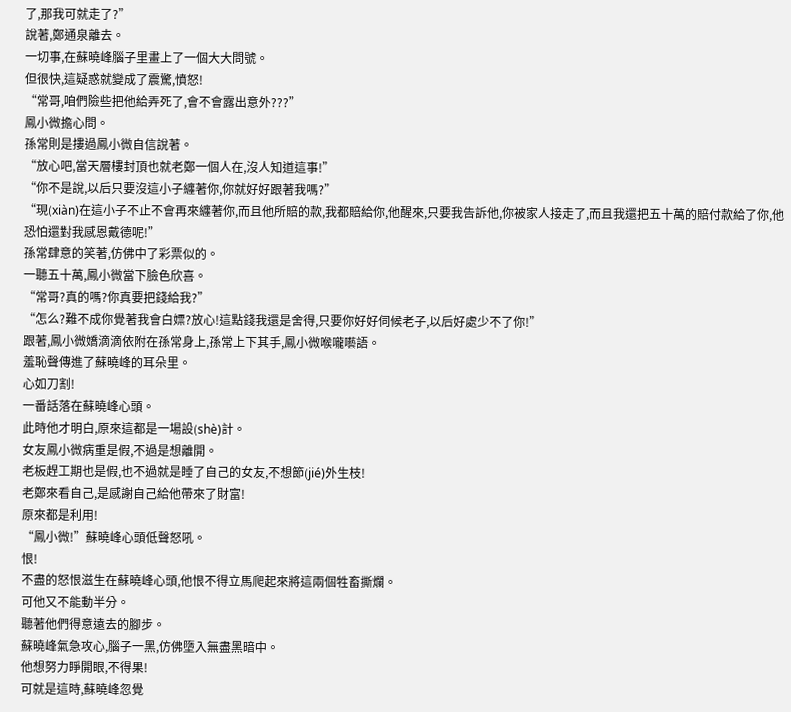了,那我可就走了?”
說著,鄭通泉離去。
一切事,在蘇曉峰腦子里畫上了一個大大問號。
但很快,這疑惑就變成了震驚,憤怒!
“常哥,咱們險些把他給弄死了,會不會露出意外???”
鳳小微擔心問。
孫常則是摟過鳳小微自信說著。
“放心吧,當天層樓封頂也就老鄭一個人在,沒人知道這事!”
“你不是說,以后只要沒這小子纏著你,你就好好跟著我嗎?”
“現(xiàn)在這小子不止不會再來纏著你,而且他所賠的款,我都賠給你,他醒來,只要我告訴他,你被家人接走了,而且我還把五十萬的賠付款給了你,他恐怕還對我感恩戴德呢!”
孫常肆意的笑著,仿佛中了彩票似的。
一聽五十萬,鳳小微當下臉色欣喜。
“常哥?真的嗎?你真要把錢給我?”
“怎么?難不成你覺著我會白嫖?放心!這點錢我還是舍得,只要你好好伺候老子,以后好處少不了你!”
跟著,鳳小微嬌滴滴依附在孫常身上,孫常上下其手,鳳小微喉嚨囈語。
羞恥聲傳進了蘇曉峰的耳朵里。
心如刀割!
一番話落在蘇曉峰心頭。
此時他才明白,原來這都是一場設(shè)計。
女友鳳小微病重是假,不過是想離開。
老板趕工期也是假,也不過就是睡了自己的女友,不想節(jié)外生枝!
老鄭來看自己,是感謝自己給他帶來了財富!
原來都是利用!
“鳳小微!”蘇曉峰心頭低聲怒吼。
恨!
不盡的怒恨滋生在蘇曉峰心頭,他恨不得立馬爬起來將這兩個牲畜撕爛。
可他又不能動半分。
聽著他們得意遠去的腳步。
蘇曉峰氣急攻心,腦子一黑,仿佛墮入無盡黑暗中。
他想努力睜開眼,不得果!
可就是這時,蘇曉峰忽覺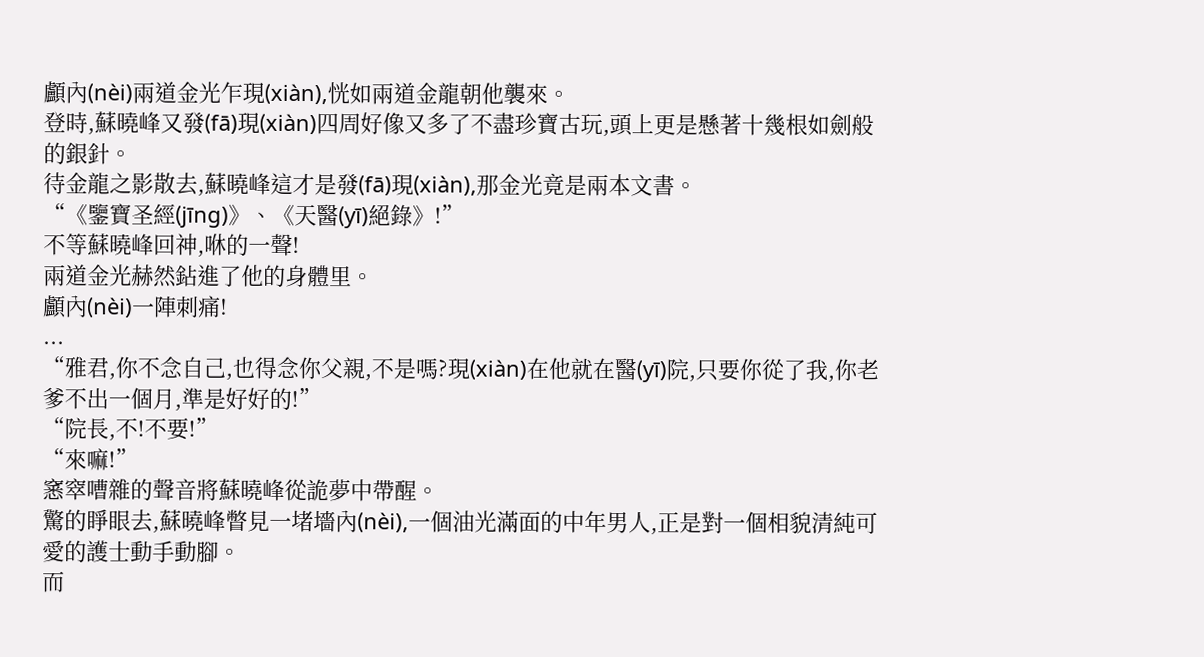顱內(nèi)兩道金光乍現(xiàn),恍如兩道金龍朝他襲來。
登時,蘇曉峰又發(fā)現(xiàn)四周好像又多了不盡珍寶古玩,頭上更是懸著十幾根如劍般的銀針。
待金龍之影散去,蘇曉峰這才是發(fā)現(xiàn),那金光竟是兩本文書。
“《鑒寶圣經(jīng)》、《天醫(yī)絕錄》!”
不等蘇曉峰回神,咻的一聲!
兩道金光赫然鉆進了他的身體里。
顱內(nèi)一陣刺痛!
...
“雅君,你不念自己,也得念你父親,不是嗎?現(xiàn)在他就在醫(yī)院,只要你從了我,你老爹不出一個月,準是好好的!”
“院長,不!不要!”
“來嘛!”
窸窣嘈雜的聲音將蘇曉峰從詭夢中帶醒。
驚的睜眼去,蘇曉峰瞥見一堵墻內(nèi),一個油光滿面的中年男人,正是對一個相貌清純可愛的護士動手動腳。
而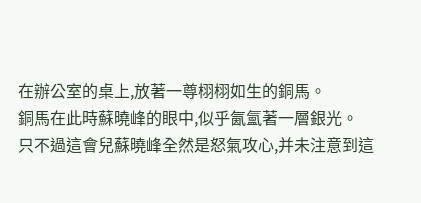在辦公室的桌上,放著一尊栩栩如生的銅馬。
銅馬在此時蘇曉峰的眼中,似乎氤氳著一層銀光。
只不過這會兒蘇曉峰全然是怒氣攻心,并未注意到這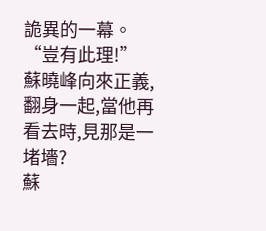詭異的一幕。
“豈有此理!”
蘇曉峰向來正義,翻身一起,當他再看去時,見那是一堵墻?
蘇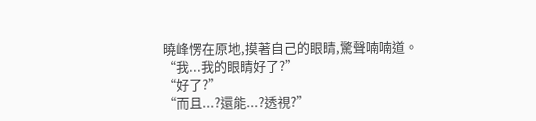曉峰愣在原地,摸著自己的眼睛,驚聲喃喃道。
“我...我的眼睛好了?”
“好了?”
“而且...?還能...?透視?”